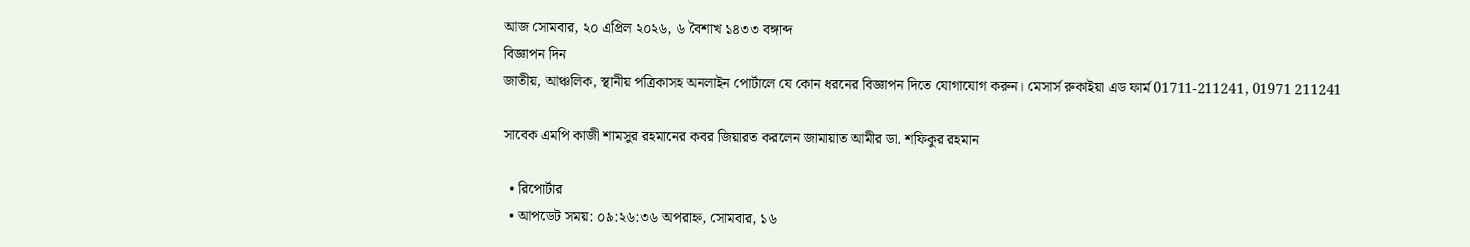আজ সোমবার, ২০ এপ্রিল ২০২৬, ৬ বৈশাখ ১৪৩৩ বঙ্গাব্দ
বিজ্ঞাপন দিন
জাতীয়, আঞ্চলিক, স্থানীয় পত্রিকাসহ অনলাইন পোর্টালে যে কোন ধরনের বিজ্ঞাপন দিতে যোগাযোগ করুন। মেসার্স রুকাইয়া এড ফার্ম 01711-211241, 01971 211241

সাবেক এমপি কাজী শামসুর রহমানের কবর জিয়ারত করলেন জামায়াত আমীর ডা. শফিকুর রহমান

  • রিপোর্টার
  • আপডেট সময়: ০৯:২৬:৩৬ অপরাহ্ন, সোমবার, ১৬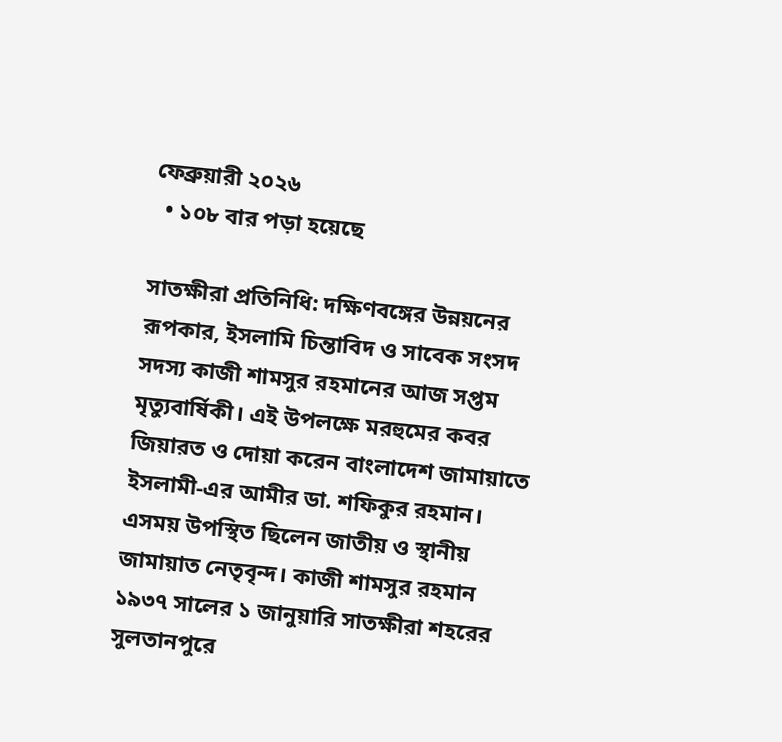ফেব্রুয়ারী ২০২৬
  • ১০৮ বার পড়া হয়েছে

সাতক্ষীরা প্রতিনিধি: দক্ষিণবঙ্গের উন্নয়নের রূপকার, ইসলামি চিন্তাবিদ ও সাবেক সংসদ সদস্য কাজী শামসুর রহমানের আজ সপ্তম মৃত্যুবার্ষিকী। এই উপলক্ষে মরহুমের কবর জিয়ারত ও দোয়া করেন বাংলাদেশ জামায়াতে ইসলামী-এর আমীর ডা. শফিকুর রহমান। এসময় উপস্থিত ছিলেন জাতীয় ও স্থানীয় জামায়াত নেতৃবৃন্দ। কাজী শামসুর রহমান ১৯৩৭ সালের ১ জানুয়ারি সাতক্ষীরা শহরের সুলতানপুরে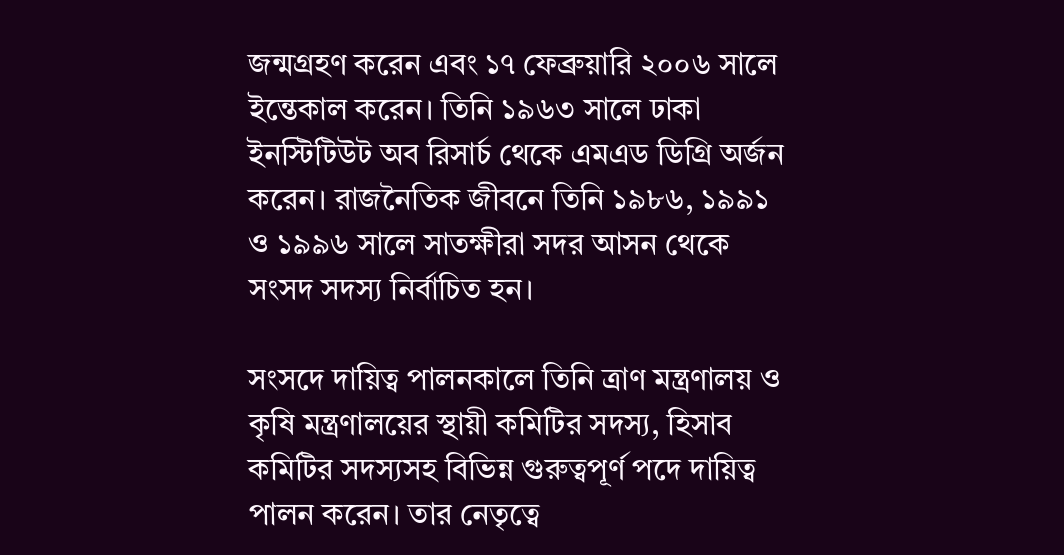জন্মগ্রহণ করেন এবং ১৭ ফেব্রুয়ারি ২০০৬ সালে ইন্তেকাল করেন। তিনি ১৯৬৩ সালে ঢাকা ইনস্টিটিউট অব রিসার্চ থেকে এমএড ডিগ্রি অর্জন করেন। রাজনৈতিক জীবনে তিনি ১৯৮৬, ১৯৯১ ও ১৯৯৬ সালে সাতক্ষীরা সদর আসন থেকে সংসদ সদস্য নির্বাচিত হন।

সংসদে দায়িত্ব পালনকালে তিনি ত্রাণ মন্ত্রণালয় ও কৃষি মন্ত্রণালয়ের স্থায়ী কমিটির সদস্য, হিসাব কমিটির সদস্যসহ বিভিন্ন গুরুত্বপূর্ণ পদে দায়িত্ব পালন করেন। তার নেতৃত্বে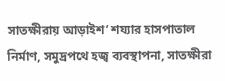সাতক্ষীরায় আড়াইশ’ শয্যার হাসপাতাল নির্মাণ, সমুদ্রপথে হজ্ব ব্যবস্থাপনা, সাতক্ষীরা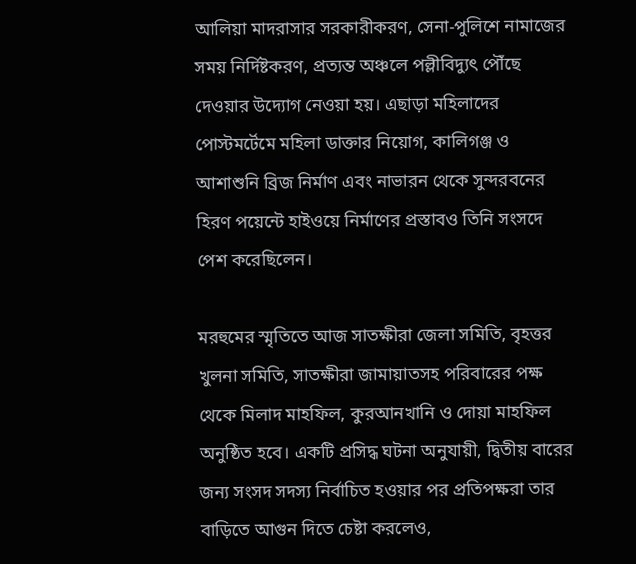আলিয়া মাদরাসার সরকারীকরণ, সেনা-পুলিশে নামাজের সময় নির্দিষ্টকরণ, প্রত্যন্ত অঞ্চলে পল্লীবিদ্যুৎ পৌঁছে দেওয়ার উদ্যোগ নেওয়া হয়। এছাড়া মহিলাদের পোস্টমর্টেমে মহিলা ডাক্তার নিয়োগ, কালিগঞ্জ ও আশাশুনি ব্রিজ নির্মাণ এবং নাভারন থেকে সুন্দরবনের হিরণ পয়েন্টে হাইওয়ে নির্মাণের প্রস্তাবও তিনি সংসদে পেশ করেছিলেন।

মরহুমের স্মৃতিতে আজ সাতক্ষীরা জেলা সমিতি, বৃহত্তর খুলনা সমিতি, সাতক্ষীরা জামায়াতসহ পরিবারের পক্ষ থেকে মিলাদ মাহফিল, কুরআনখানি ও দোয়া মাহফিল অনুষ্ঠিত হবে। একটি প্রসিদ্ধ ঘটনা অনুযায়ী, দ্বিতীয় বারের জন্য সংসদ সদস্য নির্বাচিত হওয়ার পর প্রতিপক্ষরা তার বাড়িতে আগুন দিতে চেষ্টা করলেও,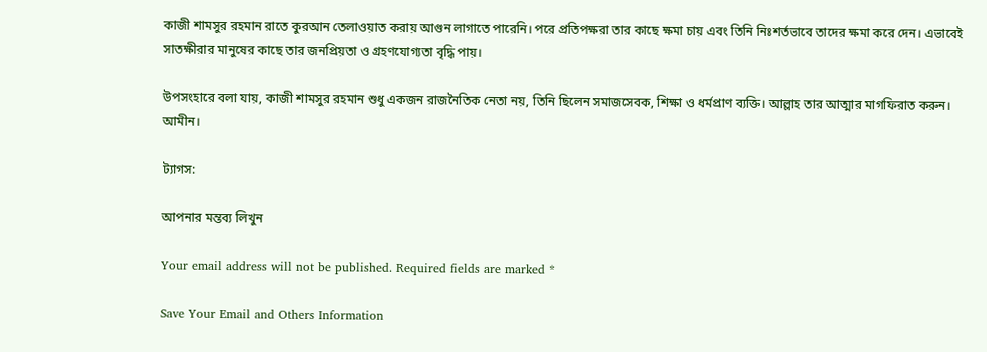কাজী শামসুর রহমান রাতে কুরআন তেলাওয়াত করায় আগুন লাগাতে পারেনি। পরে প্রতিপক্ষরা তার কাছে ক্ষমা চায় এবং তিনি নিঃশর্তভাবে তাদের ক্ষমা করে দেন। এভাবেই সাতক্ষীরার মানুষের কাছে তার জনপ্রিয়তা ও গ্রহণযোগ্যতা বৃদ্ধি পায়।

উপসংহারে বলা যায়, কাজী শামসুর রহমান শুধু একজন রাজনৈতিক নেতা নয়, তিনি ছিলেন সমাজসেবক, শিক্ষা ও ধর্মপ্রাণ ব্যক্তি। আল্লাহ তার আত্মার মাগফিরাত করুন। আমীন।

ট্যাগস:

আপনার মন্তব্য লিখুন

Your email address will not be published. Required fields are marked *

Save Your Email and Others Information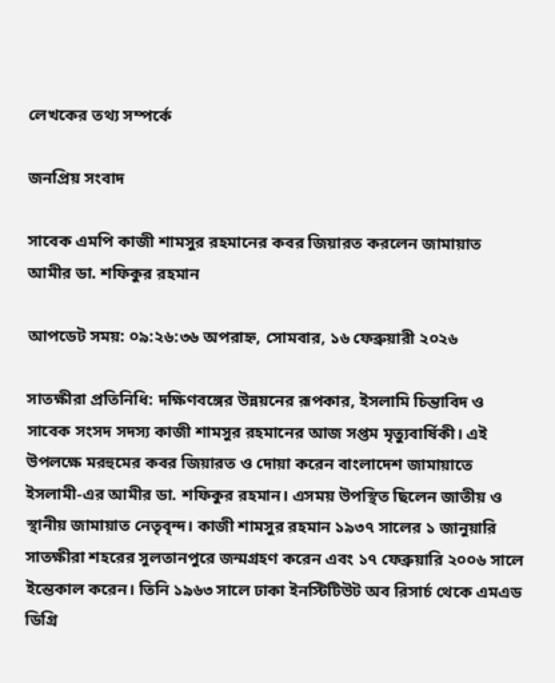লেখকের তথ্য সম্পর্কে

জনপ্রিয় সংবাদ

সাবেক এমপি কাজী শামসুর রহমানের কবর জিয়ারত করলেন জামায়াত আমীর ডা. শফিকুর রহমান

আপডেট সময়: ০৯:২৬:৩৬ অপরাহ্ন, সোমবার, ১৬ ফেব্রুয়ারী ২০২৬

সাতক্ষীরা প্রতিনিধি: দক্ষিণবঙ্গের উন্নয়নের রূপকার, ইসলামি চিন্তাবিদ ও সাবেক সংসদ সদস্য কাজী শামসুর রহমানের আজ সপ্তম মৃত্যুবার্ষিকী। এই উপলক্ষে মরহুমের কবর জিয়ারত ও দোয়া করেন বাংলাদেশ জামায়াতে ইসলামী-এর আমীর ডা. শফিকুর রহমান। এসময় উপস্থিত ছিলেন জাতীয় ও স্থানীয় জামায়াত নেতৃবৃন্দ। কাজী শামসুর রহমান ১৯৩৭ সালের ১ জানুয়ারি সাতক্ষীরা শহরের সুলতানপুরে জন্মগ্রহণ করেন এবং ১৭ ফেব্রুয়ারি ২০০৬ সালে ইন্তেকাল করেন। তিনি ১৯৬৩ সালে ঢাকা ইনস্টিটিউট অব রিসার্চ থেকে এমএড ডিগ্রি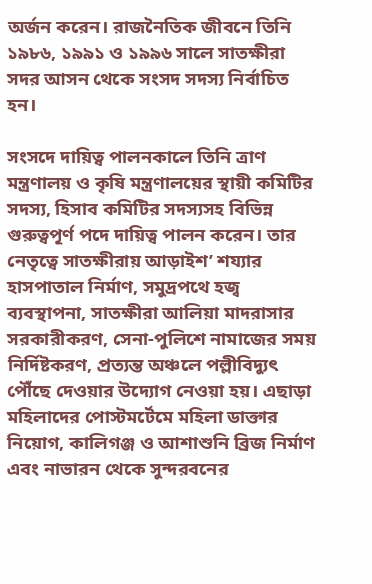অর্জন করেন। রাজনৈতিক জীবনে তিনি ১৯৮৬, ১৯৯১ ও ১৯৯৬ সালে সাতক্ষীরা সদর আসন থেকে সংসদ সদস্য নির্বাচিত হন।

সংসদে দায়িত্ব পালনকালে তিনি ত্রাণ মন্ত্রণালয় ও কৃষি মন্ত্রণালয়ের স্থায়ী কমিটির সদস্য, হিসাব কমিটির সদস্যসহ বিভিন্ন গুরুত্বপূর্ণ পদে দায়িত্ব পালন করেন। তার নেতৃত্বে সাতক্ষীরায় আড়াইশ’ শয্যার হাসপাতাল নির্মাণ, সমুদ্রপথে হজ্ব ব্যবস্থাপনা, সাতক্ষীরা আলিয়া মাদরাসার সরকারীকরণ, সেনা-পুলিশে নামাজের সময় নির্দিষ্টকরণ, প্রত্যন্ত অঞ্চলে পল্লীবিদ্যুৎ পৌঁছে দেওয়ার উদ্যোগ নেওয়া হয়। এছাড়া মহিলাদের পোস্টমর্টেমে মহিলা ডাক্তার নিয়োগ, কালিগঞ্জ ও আশাশুনি ব্রিজ নির্মাণ এবং নাভারন থেকে সুন্দরবনের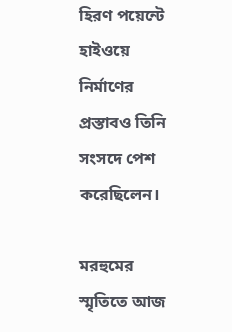হিরণ পয়েন্টে হাইওয়ে নির্মাণের প্রস্তাবও তিনি সংসদে পেশ করেছিলেন।

মরহুমের স্মৃতিতে আজ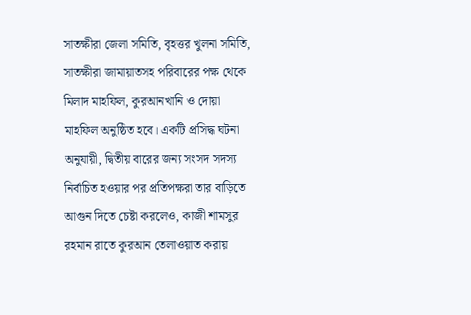সাতক্ষীরা জেলা সমিতি, বৃহত্তর খুলনা সমিতি, সাতক্ষীরা জামায়াতসহ পরিবারের পক্ষ থেকে মিলাদ মাহফিল, কুরআনখানি ও দোয়া মাহফিল অনুষ্ঠিত হবে। একটি প্রসিদ্ধ ঘটনা অনুযায়ী, দ্বিতীয় বারের জন্য সংসদ সদস্য নির্বাচিত হওয়ার পর প্রতিপক্ষরা তার বাড়িতে আগুন দিতে চেষ্টা করলেও, কাজী শামসুর রহমান রাতে কুরআন তেলাওয়াত করায়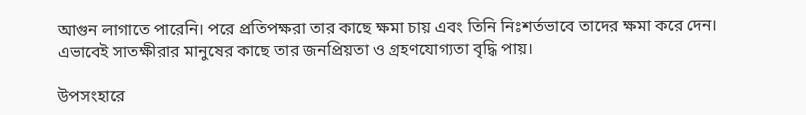আগুন লাগাতে পারেনি। পরে প্রতিপক্ষরা তার কাছে ক্ষমা চায় এবং তিনি নিঃশর্তভাবে তাদের ক্ষমা করে দেন। এভাবেই সাতক্ষীরার মানুষের কাছে তার জনপ্রিয়তা ও গ্রহণযোগ্যতা বৃদ্ধি পায়।

উপসংহারে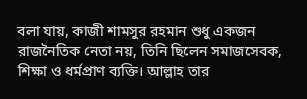বলা যায়, কাজী শামসুর রহমান শুধু একজন রাজনৈতিক নেতা নয়, তিনি ছিলেন সমাজসেবক, শিক্ষা ও ধর্মপ্রাণ ব্যক্তি। আল্লাহ তার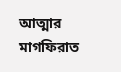আত্মার মাগফিরাত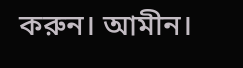করুন। আমীন।